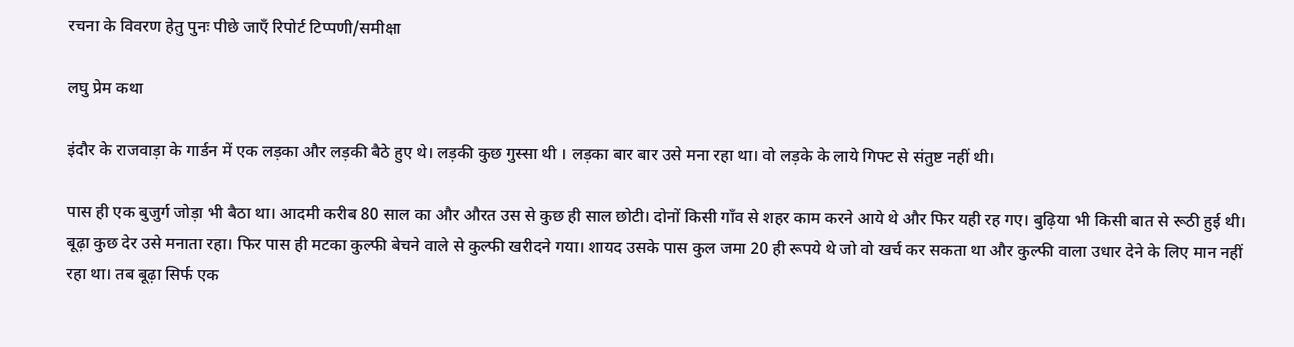रचना के विवरण हेतु पुनः पीछे जाएँ रिपोर्ट टिप्पणी/समीक्षा

लघु प्रेम कथा

इंदौर के राजवाड़ा के गार्डन में एक लड़का और लड़की बैठे हुए थे। लड़की कुछ गुस्सा थी । लड़का बार बार उसे मना रहा था। वो लड़के के लाये गिफ्ट से संतुष्ट नहीं थी।

पास ही एक बुजुर्ग जोड़ा भी बैठा था। आदमी करीब 80 साल का और औरत उस से कुछ ही साल छोटी। दोनों किसी गाँव से शहर काम करने आये थे और फिर यही रह गए। बुढ़िया भी किसी बात से रूठी हुई थी। बूढ़ा कुछ देर उसे मनाता रहा। फिर पास ही मटका कुल्फी बेचने वाले से कुल्फी खरीदने गया। शायद उसके पास कुल जमा 20 ही रूपये थे जो वो खर्च कर सकता था और कुल्फी वाला उधार देने के लिए मान नहीं रहा था। तब बूढ़ा सिर्फ एक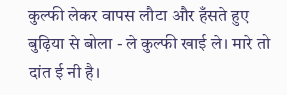कुल्फी लेकर वापस लौटा और हँसते हुए बुढ़िया से बोला - ले कुल्फी खाई ले। मारे तो दांत ई नी है।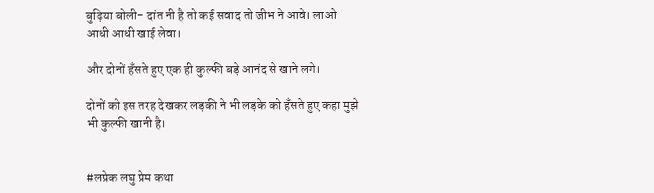बुढ़िया बोली- दांत नी है तो कई सवाद तो जीभ ने आवे। लाओ आधी आधी खाई लेवा।

और दोनों हँसते हुए एक ही कुल्फी बड़े आनंद से खाने लगे।

दोनों को इस तरह देखकर लड़की ने भी लड़के को हँसते हुए कहा मुझे भी कुल्फी खानी है।


#लप्रेक लघु प्रेम कथा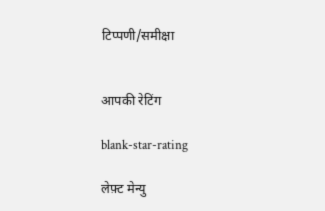टिप्पणी/समीक्षा


आपकी रेटिंग

blank-star-rating

लेफ़्ट मेन्यु